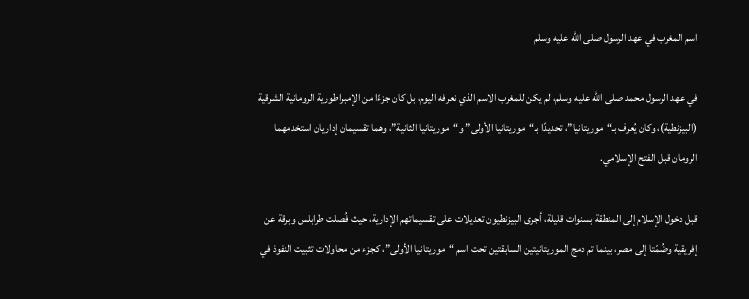اسم المغرب في عهد الرسول صلى الله عليه وسلم

في عهد الرسول محمد صلى الله عليه وسلم، لم يكن للمغرب الاسم الذي نعرفه اليوم، بل كان جزءًا من الإمبراطورية الرومانية الشرقية (البيزنطية)، وكان يُعرف بـ“موريتانيا”، تحديدًا بـ“موريتانيا الأولى” و“موريتانيا الثانية”، وهما تقسيمان إداريان استخدمهما الرومان قبل الفتح الإسلامي.

قبل دخول الإسلام إلى المنطقة بسنوات قليلة، أجرى البيزنطيون تعديلات على تقسيماتهم الإدارية، حيث فُصلت طرابلس وبرقة عن إفريقية وضُمّتا إلى مصر، بينما تم دمج الموريتانيتين السابقتين تحت اسم “موريتانيا الأولى”، كجزء من محاولات تثبيت النفوذ في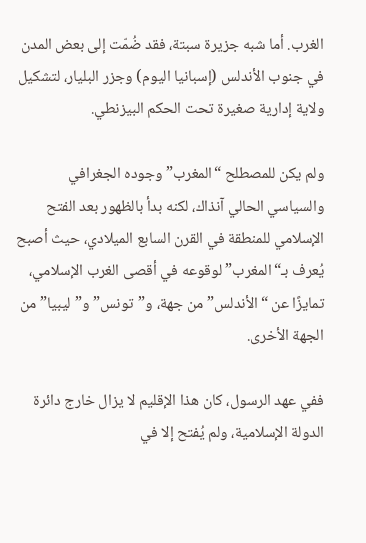الغرب. أما شبه جزيرة سبتة، فقد ضُمّت إلى بعض المدن في جنوب الأندلس (إسبانيا اليوم) وجزر البليار، لتشكيل ولاية إدارية صغيرة تحت الحكم البيزنطي.

ولم يكن للمصطلح “المغرب” وجوده الجغرافي والسياسي الحالي آنذاك، لكنه بدأ بالظهور بعد الفتح الإسلامي للمنطقة في القرن السابع الميلادي، حيث أصبح يُعرف بـ“المغرب” لوقوعه في أقصى الغرب الإسلامي، تمايزًا عن “الأندلس” من جهة، و”تونس” و”ليبيا” من الجهة الأخرى.

ففي عهد الرسول، كان هذا الإقليم لا يزال خارج دائرة الدولة الإسلامية، ولم يُفتح إلا في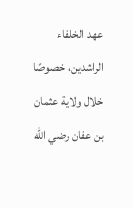عهد الخلفاء الراشدين، خصوصًا خلال ولاية عثمان بن عفان رضي الله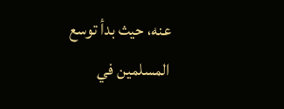عنه، حيث بدأ توسع المسلمين في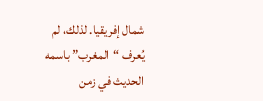شمال إفريقيا. لذلك، لم يُعرف “المغرب” باسمه الحديث في زمن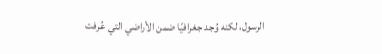الرسول، لكنه وُجد جغرافيًا ضمن الأراضي التي عُرفت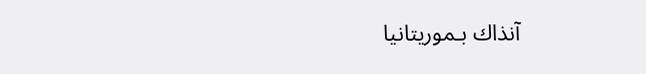آنذاك بـموريتانيا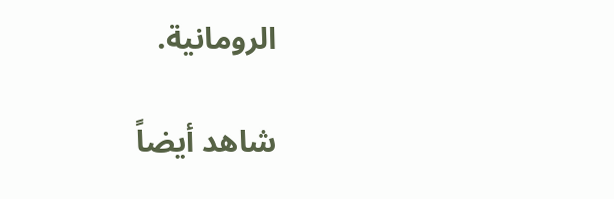الرومانية.

شاهد أيضاً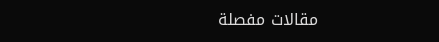مقالات مفصلة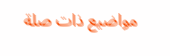مواضيع ذات صلة